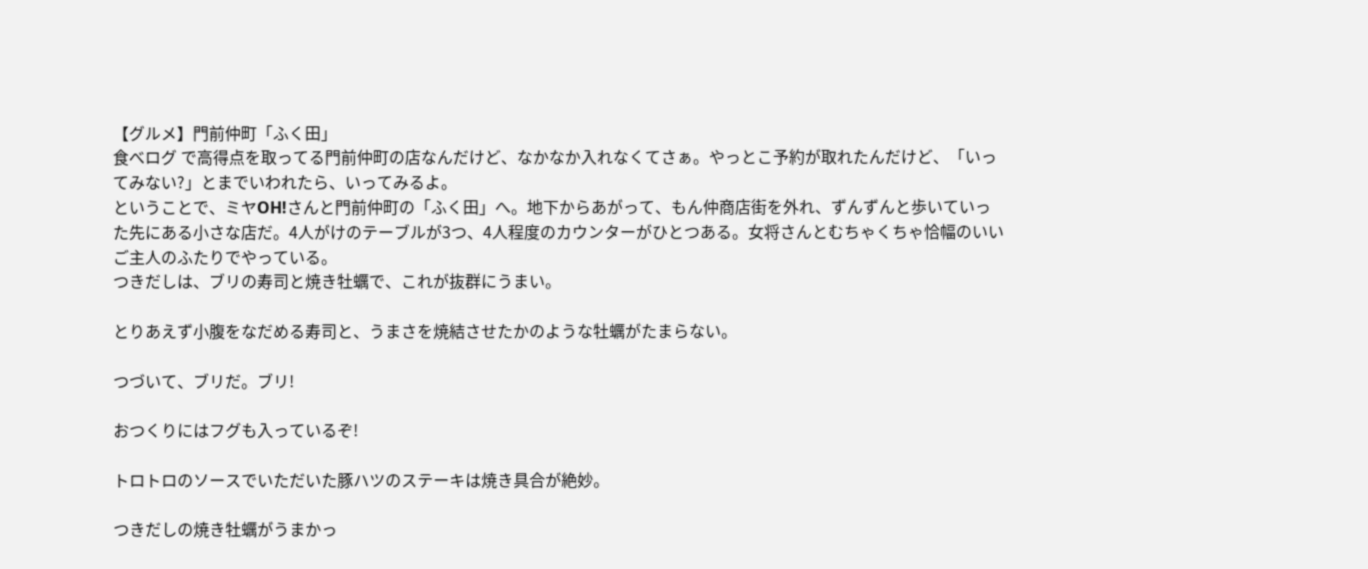【グルメ】門前仲町「ふく田」
食べログ で高得点を取ってる門前仲町の店なんだけど、なかなか入れなくてさぁ。やっとこ予約が取れたんだけど、「いってみない?」とまでいわれたら、いってみるよ。
ということで、ミヤOH!さんと門前仲町の「ふく田」へ。地下からあがって、もん仲商店街を外れ、ずんずんと歩いていった先にある小さな店だ。4人がけのテーブルが3つ、4人程度のカウンターがひとつある。女将さんとむちゃくちゃ恰幅のいいご主人のふたりでやっている。
つきだしは、ブリの寿司と焼き牡蠣で、これが抜群にうまい。

とりあえず小腹をなだめる寿司と、うまさを焼結させたかのような牡蠣がたまらない。

つづいて、ブリだ。ブリ!

おつくりにはフグも入っているぞ!

トロトロのソースでいただいた豚ハツのステーキは焼き具合が絶妙。

つきだしの焼き牡蠣がうまかっ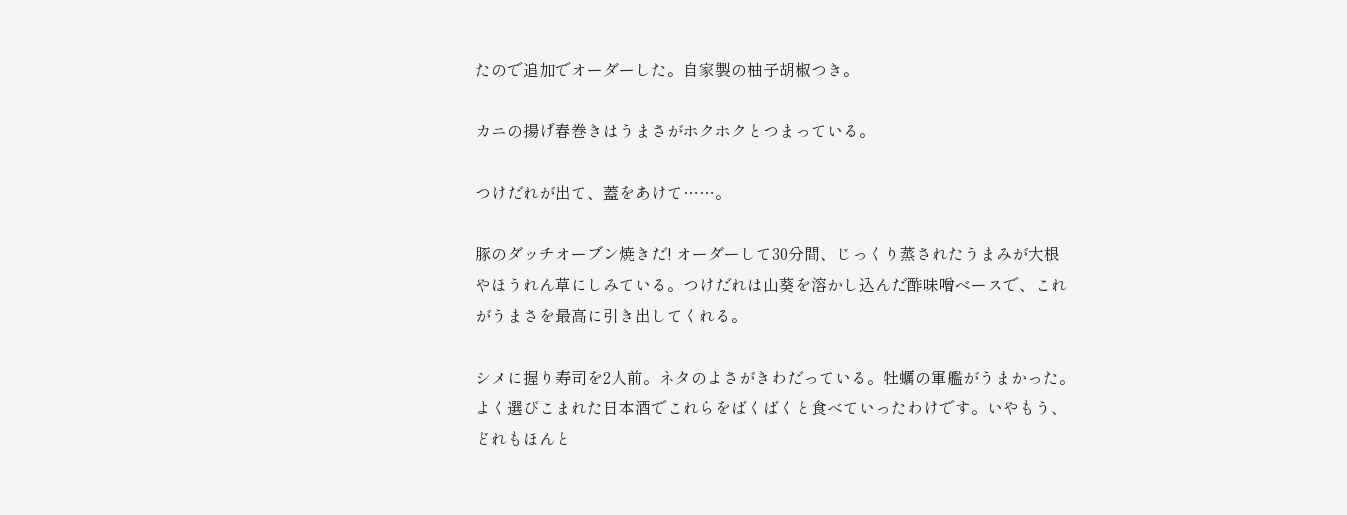たので追加でオーダーした。自家製の柚子胡椒つき。

カニの揚げ春巻きはうまさがホクホクとつまっている。

つけだれが出て、蓋をあけて……。

豚のダッチオーブン焼きだ! オーダーして30分間、じっくり蒸されたうまみが大根やほうれん草にしみている。つけだれは山葵を溶かし込んだ酢味噌ベースで、これがうまさを最高に引き出してくれる。

シメに握り寿司を2人前。ネタのよさがきわだっている。牡蠣の軍艦がうまかった。
よく選びこまれた日本酒でこれらをばくばくと食べていったわけです。いやもう、どれもほんと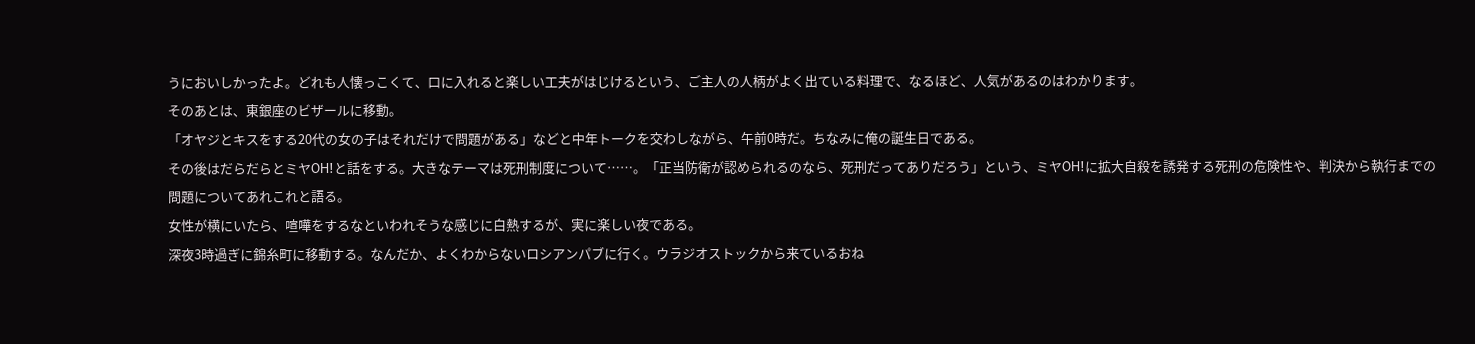うにおいしかったよ。どれも人懐っこくて、口に入れると楽しい工夫がはじけるという、ご主人の人柄がよく出ている料理で、なるほど、人気があるのはわかります。
そのあとは、東銀座のビザールに移動。
「オヤジとキスをする20代の女の子はそれだけで問題がある」などと中年トークを交わしながら、午前0時だ。ちなみに俺の誕生日である。
その後はだらだらとミヤOH!と話をする。大きなテーマは死刑制度について……。「正当防衛が認められるのなら、死刑だってありだろう」という、ミヤOH!に拡大自殺を誘発する死刑の危険性や、判決から執行までの問題についてあれこれと語る。
女性が横にいたら、喧嘩をするなといわれそうな感じに白熱するが、実に楽しい夜である。
深夜3時過ぎに錦糸町に移動する。なんだか、よくわからないロシアンパブに行く。ウラジオストックから来ているおね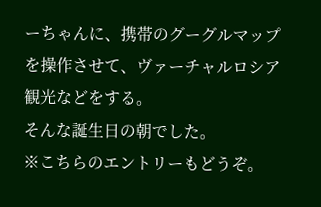ーちゃんに、携帯のグーグルマップを操作させて、ヴァーチャルロシア観光などをする。
そんな誕生日の朝でした。
※こちらのエントリーもどうぞ。